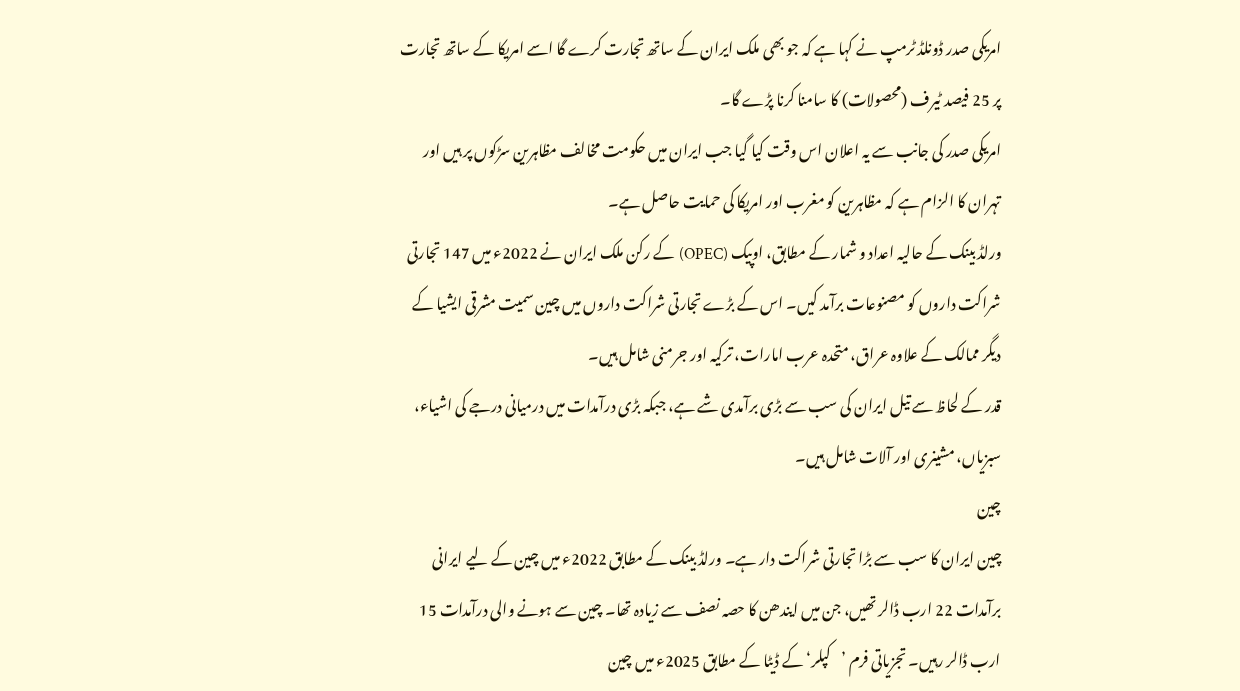امریکی صدر ڈونلڈ ٹرمپ نے کہا ہے کہ جو بھی ملک ایران کے ساتھ تجارت کرے گا اسے امریکا کے ساتھ تجارت پر 25 فیصد ٹیرف (محصولات) کا سامنا کرنا پڑے گا۔
امریکی صدر کی جانب سے یہ اعلان اس وقت کیا گیا جب ایران میں حکومت مخالف مظاہرین سڑکوں پر ہیں اور تہران کا الزام ہے کہ مظاہرین کو مغرب اور امریکا کی حمایت حاصل ہے۔
ورلڈ بینک کے حالیہ اعداد و شمار کے مطابق، اوپیک (OPEC) کے رکن ملک ایران نے 2022ء میں 147 تجارتی شراکت داروں کو مصنوعات برآمد کیں۔ اس کے بڑے تجارتی شراکت داروں میں چین سمیت مشرقی ایشیا کے دیگر ممالک کے علاوہ عراق، متحدہ عرب امارات، ترکیہ اور جرمنی شامل ہیں۔
قدر کے لحاظ سے تیل ایران کی سب سے بڑی برآمدی شے ہے، جبکہ بڑی درآمدات میں درمیانی درجے کی اشیاء، سبزیاں، مشینری اور آلات شامل ہیں۔
چین
چین ایران کا سب سے بڑا تجارتی شراکت دار ہے۔ ورلڈ بینک کے مطابق 2022ء میں چین کے لیے ایرانی برآمدات 22 ارب ڈالر تھیں، جن میں ایندھن کا حصہ نصف سے زیادہ تھا۔ چین سے ہونے والی درآمدات 15 ارب ڈالر رہیں۔ تجزیاتی فرم ’کپلر‘ کے ڈیٹا کے مطابق 2025ء میں چین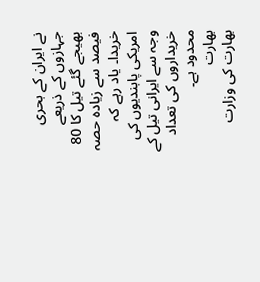نے ایران کے بحری جہازوں کے ذریعے بھیجے گئے تیل کا 80 فیصد سے زیادہ حصہ خریدا۔ یاد رہے کہ امریکی پابندیوں کی وجہ سے ایرانی تیل کے خریداروں کی تعداد محدود ہے۔
بھارت
بھارت کی وزارت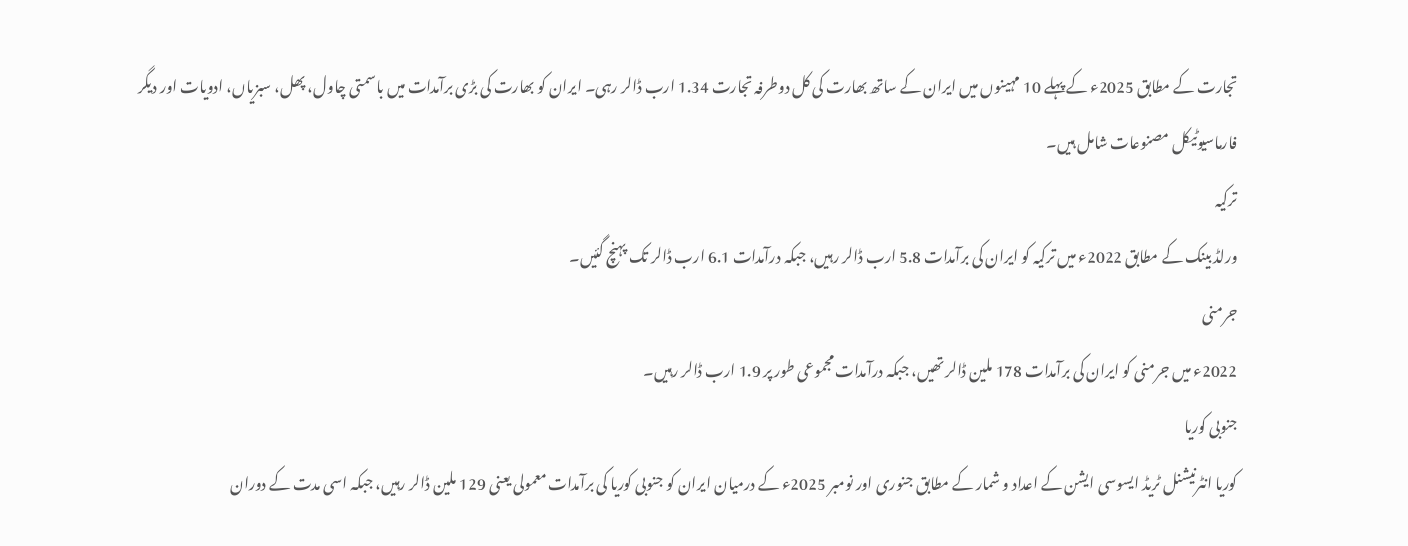تجارت کے مطابق 2025ء کے پہلے 10 مہینوں میں ایران کے ساتھ بھارت کی کل دوطرفہ تجارت 1.34 ارب ڈالر رہی۔ ایران کو بھارت کی بڑی برآمدات میں باسمتی چاول، پھل، سبزیاں، ادویات اور دیگر فارماسیوٹیکل مصنوعات شامل ہیں۔
ترکیہ
ورلڈ بینک کے مطابق 2022ء میں ترکیہ کو ایران کی برآمدات 5.8 ارب ڈالر رہیں، جبکہ درآمدات 6.1 ارب ڈالر تک پہنچ گئیں۔
جرمنی
2022ء میں جرمنی کو ایران کی برآمدات 178 ملین ڈالر تھیں، جبکہ درآمدات مجموعی طور پر 1.9 ارب ڈالر رہیں۔
جنوبی کوریا
کوریا انٹرنیشنل ٹریڈ ایسوسی ایشن کے اعداد و شمار کے مطابق جنوری اور نومبر 2025ء کے درمیان ایران کو جنوبی کوریا کی برآمدات معمولی یعنی 129 ملین ڈالر رہیں، جبکہ اسی مدت کے دوران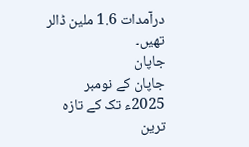درآمدات 1.6 ملین ڈالر تھیں۔
جاپان
جاپان کے نومبر 2025ء تک کے تازہ ترین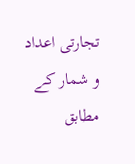تجارتی اعداد و شمار کے مطابق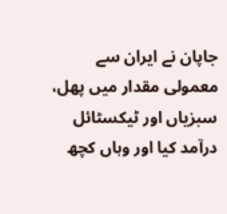جاپان نے ایران سے معمولی مقدار میں پھل، سبزیاں اور ٹیکسٹائل درآمد کیا اور وہاں کچھ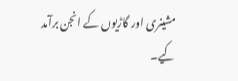مشینری اور گاڑیوں کے انجن برآمد کیے۔